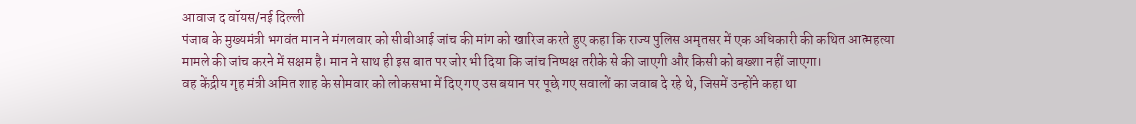आवाज द वॉयस/नई दिल्ली
पंजाब के मुख्यमंत्री भगवंत मान ने मंगलवार को सीबीआई जांच की मांग को खारिज करते हुए कहा कि राज्य पुलिस अमृतसर में एक अधिकारी की कथित आत्महत्या मामले की जांच करने में सक्षम है। मान ने साथ ही इस बात पर जोर भी दिया कि जांच निष्पक्ष तरीके से की जाएगी और किसी को बख्शा नहीं जाएगा।
वह केंद्रीय गृह मंत्री अमित शाह के सोमवार को लोकसभा में दिए गए उस बयान पर पूछे गए सवालों का जवाब दे रहे थे, जिसमें उन्होंने कहा था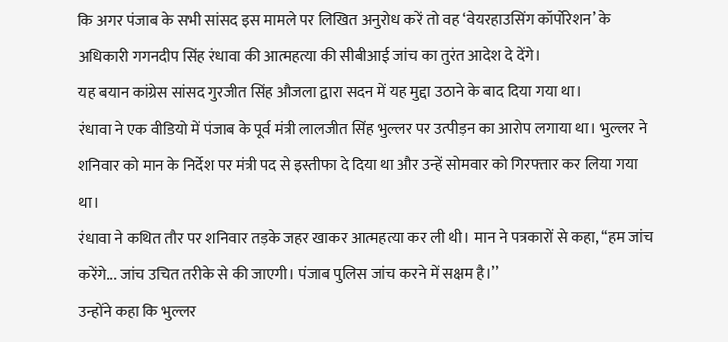कि अगर पंजाब के सभी सांसद इस मामले पर लिखित अनुरोध करें तो वह ‘वेयरहाउसिंग कॉर्पोरेशन’ के अधिकारी गगनदीप सिंह रंधावा की आत्महत्या की सीबीआई जांच का तुरंत आदेश दे देंगे।
यह बयान कांग्रेस सांसद गुरजीत सिंह औजला द्वारा सदन में यह मुद्दा उठाने के बाद दिया गया था।
रंधावा ने एक वीडियो में पंजाब के पूर्व मंत्री लालजीत सिंह भुल्लर पर उत्पीड़न का आरोप लगाया था। भुल्लर ने शनिवार को मान के निर्देश पर मंत्री पद से इस्तीफा दे दिया था और उन्हें सोमवार को गिरफ्तार कर लिया गया था।
रंधावा ने कथित तौर पर शनिवार तड़के जहर खाकर आत्महत्या कर ली थी। मान ने पत्रकारों से कहा, ‘‘हम जांच करेंगे... जांच उचित तरीके से की जाएगी। पंजाब पुलिस जांच करने में सक्षम है।’’
उन्होंने कहा कि भुल्लर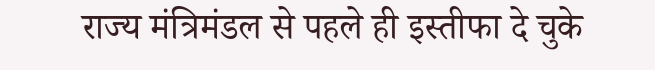राज्य मंत्रिमंडल से पहले ही इस्तीफा दे चुके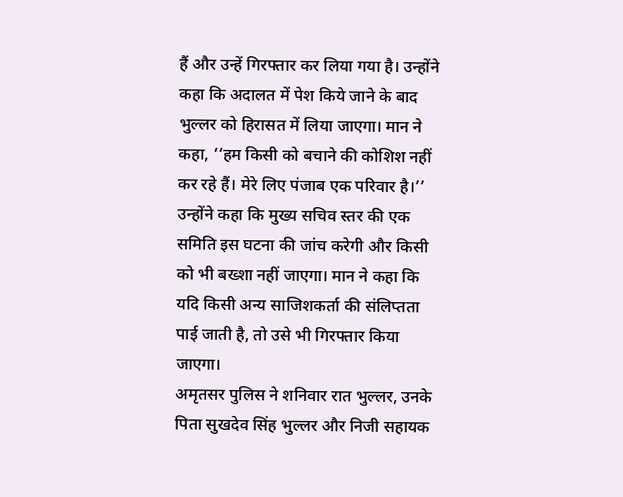हैं और उन्हें गिरफ्तार कर लिया गया है। उन्होंने कहा कि अदालत में पेश किये जाने के बाद भुल्लर को हिरासत में लिया जाएगा। मान ने कहा, ‘‘हम किसी को बचाने की कोशिश नहीं कर रहे हैं। मेरे लिए पंजाब एक परिवार है।’’
उन्होंने कहा कि मुख्य सचिव स्तर की एक समिति इस घटना की जांच करेगी और किसी को भी बख्शा नहीं जाएगा। मान ने कहा कि यदि किसी अन्य साजिशकर्ता की संलिप्तता पाई जाती है, तो उसे भी गिरफ्तार किया जाएगा।
अमृतसर पुलिस ने शनिवार रात भुल्लर, उनके पिता सुखदेव सिंह भुल्लर और निजी सहायक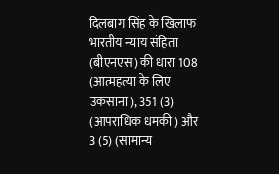दिलबाग सिंह के खिलाफ भारतीय न्याय संहिता (बीएनएस) की धारा 108 (आत्महत्या के लिए उकसाना), 351 (3) (आपराधिक धमकी) और 3 (5) (सामान्य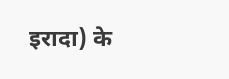इरादा) के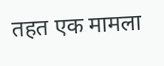तहत एक मामला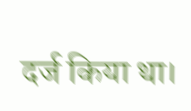दर्ज किया था।